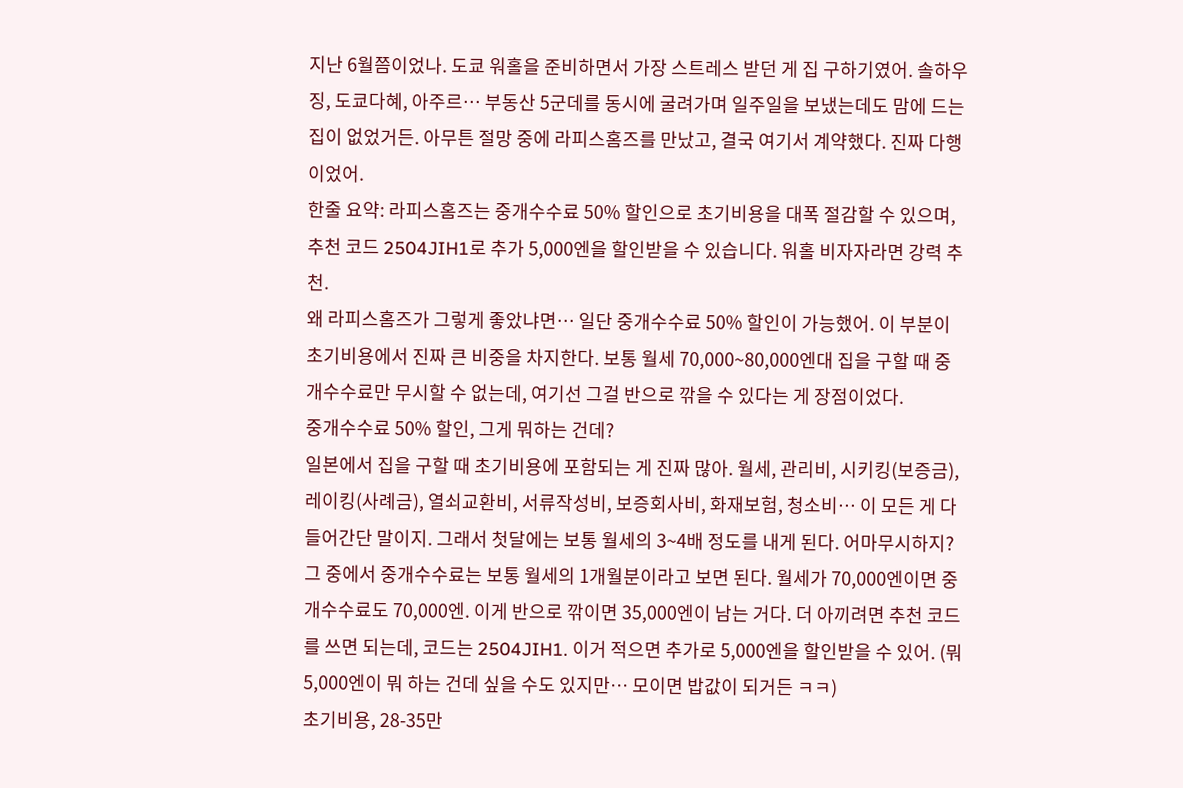지난 6월쯤이었나. 도쿄 워홀을 준비하면서 가장 스트레스 받던 게 집 구하기였어. 솔하우징, 도쿄다혜, 아주르… 부동산 5군데를 동시에 굴려가며 일주일을 보냈는데도 맘에 드는 집이 없었거든. 아무튼 절망 중에 라피스홈즈를 만났고, 결국 여기서 계약했다. 진짜 다행이었어.
한줄 요약: 라피스홈즈는 중개수수료 50% 할인으로 초기비용을 대폭 절감할 수 있으며, 추천 코드 2504JIH1로 추가 5,000엔을 할인받을 수 있습니다. 워홀 비자자라면 강력 추천.
왜 라피스홈즈가 그렇게 좋았냐면… 일단 중개수수료 50% 할인이 가능했어. 이 부분이 초기비용에서 진짜 큰 비중을 차지한다. 보통 월세 70,000~80,000엔대 집을 구할 때 중개수수료만 무시할 수 없는데, 여기선 그걸 반으로 깎을 수 있다는 게 장점이었다.
중개수수료 50% 할인, 그게 뭐하는 건데?
일본에서 집을 구할 때 초기비용에 포함되는 게 진짜 많아. 월세, 관리비, 시키킹(보증금), 레이킹(사례금), 열쇠교환비, 서류작성비, 보증회사비, 화재보험, 청소비… 이 모든 게 다 들어간단 말이지. 그래서 첫달에는 보통 월세의 3~4배 정도를 내게 된다. 어마무시하지?
그 중에서 중개수수료는 보통 월세의 1개월분이라고 보면 된다. 월세가 70,000엔이면 중개수수료도 70,000엔. 이게 반으로 깎이면 35,000엔이 남는 거다. 더 아끼려면 추천 코드를 쓰면 되는데, 코드는 2504JIH1. 이거 적으면 추가로 5,000엔을 할인받을 수 있어. (뭐 5,000엔이 뭐 하는 건데 싶을 수도 있지만… 모이면 밥값이 되거든 ㅋㅋ)
초기비용, 28-35만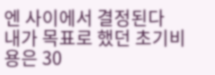엔 사이에서 결정된다
내가 목표로 했던 초기비용은 30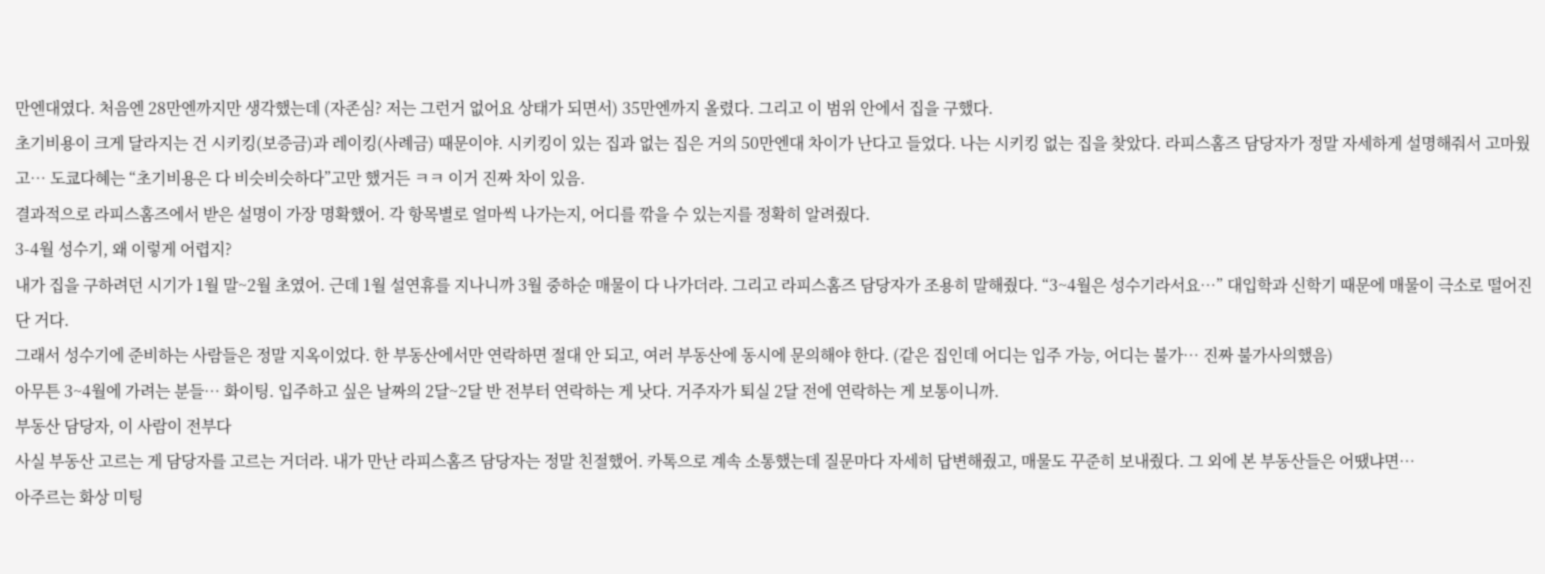만엔대였다. 처음엔 28만엔까지만 생각했는데 (자존심? 저는 그런거 없어요 상태가 되면서) 35만엔까지 올렸다. 그리고 이 범위 안에서 집을 구했다.
초기비용이 크게 달라지는 건 시키킹(보증금)과 레이킹(사례금) 때문이야. 시키킹이 있는 집과 없는 집은 거의 50만엔대 차이가 난다고 들었다. 나는 시키킹 없는 집을 찾았다. 라피스홈즈 담당자가 정말 자세하게 설명해줘서 고마웠고… 도쿄다혜는 “초기비용은 다 비슷비슷하다”고만 했거든 ㅋㅋ 이거 진짜 차이 있음.
결과적으로 라피스홈즈에서 받은 설명이 가장 명확했어. 각 항목별로 얼마씩 나가는지, 어디를 깎을 수 있는지를 정확히 알려줬다.
3-4월 성수기, 왜 이렇게 어렵지?
내가 집을 구하려던 시기가 1월 말~2월 초였어. 근데 1월 설연휴를 지나니까 3월 중하순 매물이 다 나가더라. 그리고 라피스홈즈 담당자가 조용히 말해줬다. “3~4월은 성수기라서요…” 대입학과 신학기 때문에 매물이 극소로 떨어진단 거다.
그래서 성수기에 준비하는 사람들은 정말 지옥이었다. 한 부동산에서만 연락하면 절대 안 되고, 여러 부동산에 동시에 문의해야 한다. (같은 집인데 어디는 입주 가능, 어디는 불가… 진짜 불가사의했음)
아무튼 3~4월에 가려는 분들… 화이팅. 입주하고 싶은 날짜의 2달~2달 반 전부터 연락하는 게 낫다. 거주자가 퇴실 2달 전에 연락하는 게 보통이니까.
부동산 담당자, 이 사람이 전부다
사실 부동산 고르는 게 담당자를 고르는 거더라. 내가 만난 라피스홈즈 담당자는 정말 친절했어. 카톡으로 계속 소통했는데 질문마다 자세히 답변해줬고, 매물도 꾸준히 보내줬다. 그 외에 본 부동산들은 어땠냐면…
아주르는 화상 미팅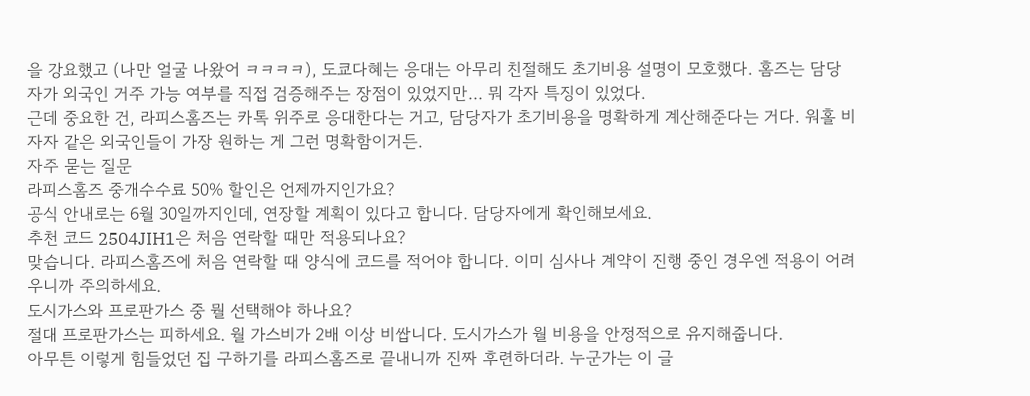을 강요했고 (나만 얼굴 나왔어 ㅋㅋㅋㅋ), 도쿄다혜는 응대는 아무리 친절해도 초기비용 설명이 모호했다. 홈즈는 담당자가 외국인 거주 가능 여부를 직접 검증해주는 장점이 있었지만… 뭐 각자 특징이 있었다.
근데 중요한 건, 라피스홈즈는 카톡 위주로 응대한다는 거고, 담당자가 초기비용을 명확하게 계산해준다는 거다. 워홀 비자자 같은 외국인들이 가장 원하는 게 그런 명확함이거든.
자주 묻는 질문
라피스홈즈 중개수수료 50% 할인은 언제까지인가요?
공식 안내로는 6월 30일까지인데, 연장할 계획이 있다고 합니다. 담당자에게 확인해보세요.
추천 코드 2504JIH1은 처음 연락할 때만 적용되나요?
맞습니다. 라피스홈즈에 처음 연락할 때 양식에 코드를 적어야 합니다. 이미 심사나 계약이 진행 중인 경우엔 적용이 어려우니까 주의하세요.
도시가스와 프로판가스 중 뭘 선택해야 하나요?
절대 프로판가스는 피하세요. 월 가스비가 2배 이상 비쌉니다. 도시가스가 월 비용을 안정적으로 유지해줍니다.
아무튼 이렇게 힘들었던 집 구하기를 라피스홈즈로 끝내니까 진짜 후련하더라. 누군가는 이 글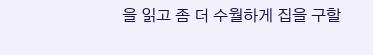을 읽고 좀 더 수월하게 집을 구할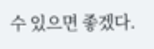수 있으면 좋겠다.